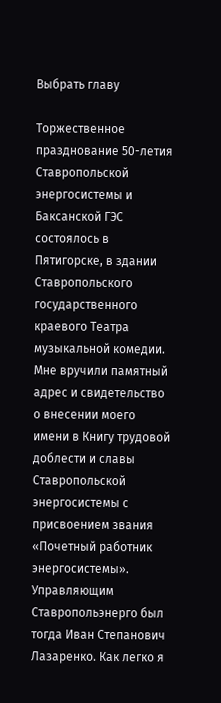Выбрать главу

Торжественное празднование 50-летия Ставропольской энергосистемы и Баксанской ГЭС состоялось в Пятигорске, в здании Ставропольского государственного краевого Театра музыкальной комедии. Мне вручили памятный адрес и свидетельство о внесении моего имени в Книгу трудовой доблести и славы Ставропольской энергосистемы с присвоением звания «Почетный работник энергосистемы». Управляющим Ставропольэнерго был тогда Иван Степанович Лазаренко. Как легко я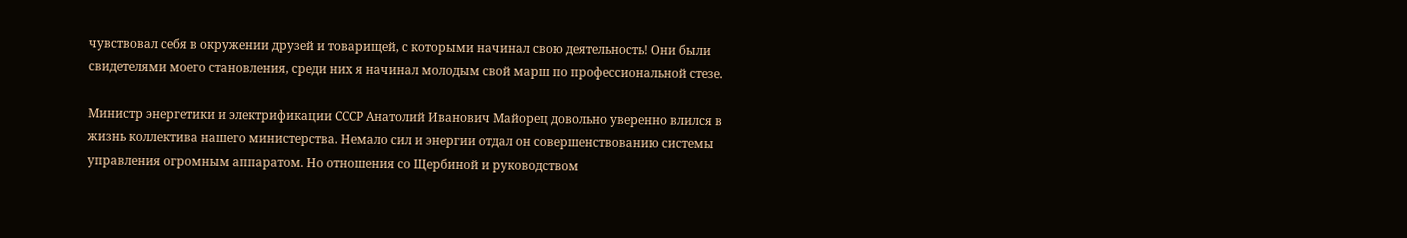чувствовал себя в окружении друзей и товарищей, с которыми начинал свою деятельность! Они были свидетелями моего становления, среди них я начинал молодым свой марш по профессиональной стезе.

Министр энергетики и электрификации СССР Анатолий Иванович Майорец довольно уверенно влился в жизнь коллектива нашего министерства. Немало сил и энергии отдал он совершенствованию системы управления огромным аппаратом. Но отношения со Щербиной и руководством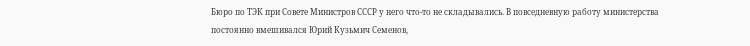Бюро по ТЭК при Совете Министров СССР у него что-то не складывались. В повседневную работу министерства постоянно вмешивался Юрий Кузьмич Семенов,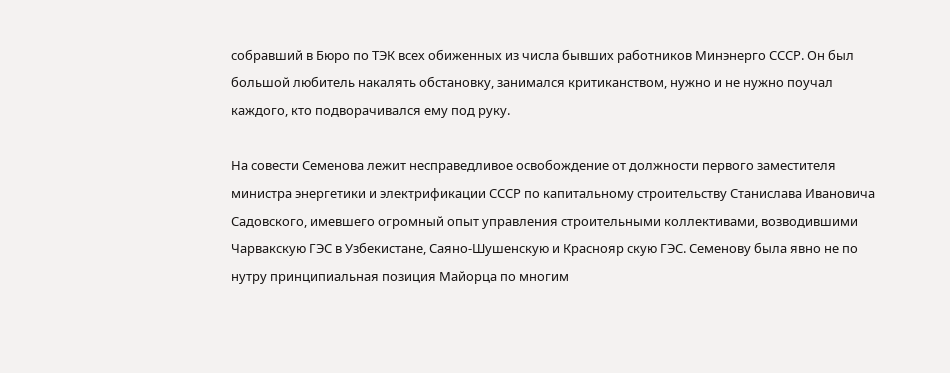собравший в Бюро по ТЭК всех обиженных из числа бывших работников Минэнерго СССР. Он был большой любитель накалять обстановку, занимался критиканством, нужно и не нужно поучал каждого, кто подворачивался ему под руку.

На совести Семенова лежит несправедливое освобождение от должности первого заместителя министра энергетики и электрификации СССР по капитальному строительству Станислава Ивановича Садовского, имевшего огромный опыт управления строительными коллективами, возводившими Чарвакскую ГЭС в Узбекистане, Саяно-Шушенскую и Краснояр скую ГЭС. Семенову была явно не по нутру принципиальная позиция Майорца по многим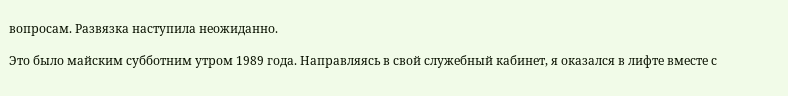вопросам. Развязка наступила неожиданно.

Это было майским субботним утром 1989 года. Направляясь в свой служебный кабинет, я оказался в лифте вместе с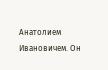Анатолием Ивановичем. Он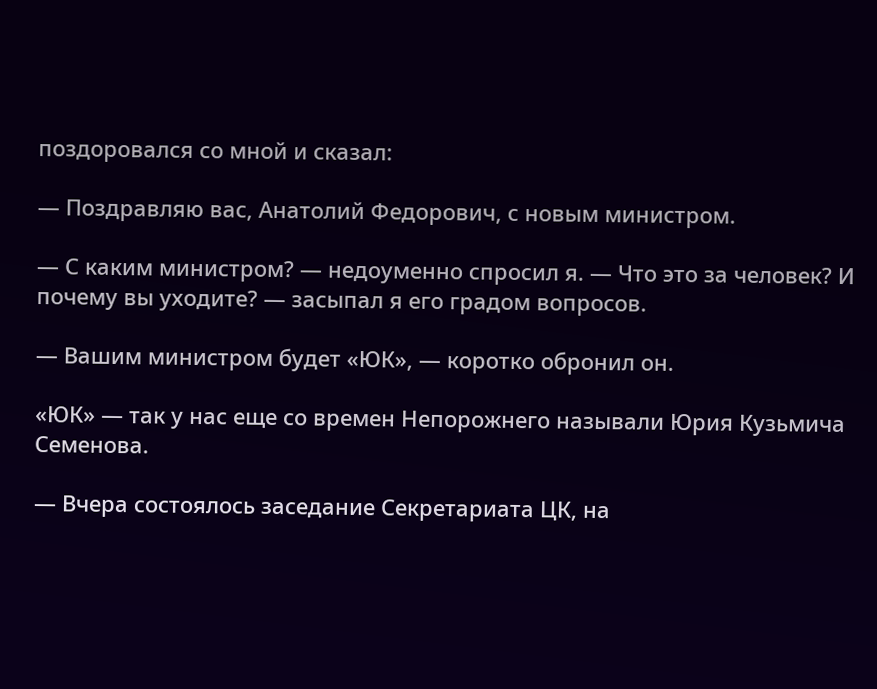поздоровался со мной и сказал:

— Поздравляю вас, Анатолий Федорович, с новым министром.

— С каким министром? — недоуменно спросил я. — Что это за человек? И почему вы уходите? — засыпал я его градом вопросов.

— Вашим министром будет «ЮК», — коротко обронил он.

«ЮК» — так у нас еще со времен Непорожнего называли Юрия Кузьмича Семенова.

— Вчера состоялось заседание Секретариата ЦК, на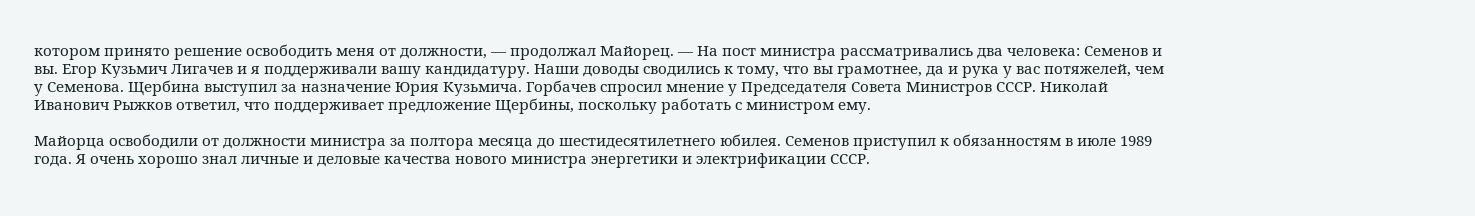котором принято решение освободить меня от должности, — продолжал Майорец. — На пост министра рассматривались два человека: Семенов и вы. Егор Кузьмич Лигачев и я поддерживали вашу кандидатуру. Наши доводы сводились к тому, что вы грамотнее, да и рука у вас потяжелей, чем у Семенова. Щербина выступил за назначение Юрия Кузьмича. Горбачев спросил мнение у Председателя Совета Министров СССР. Николай Иванович Рыжков ответил, что поддерживает предложение Щербины, поскольку работать с министром ему.

Майорца освободили от должности министра за полтора месяца до шестидесятилетнего юбилея. Семенов приступил к обязанностям в июле 1989 года. Я очень хорошо знал личные и деловые качества нового министра энергетики и электрификации СССР.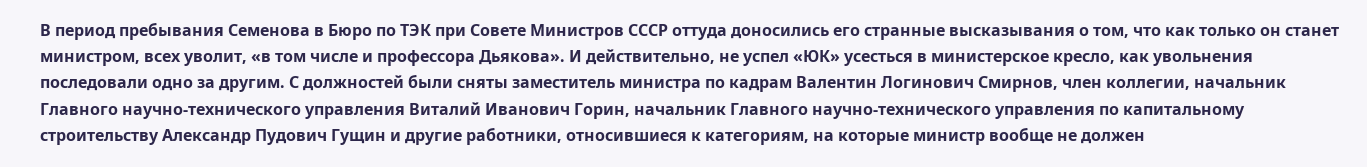В период пребывания Семенова в Бюро по ТЭК при Совете Министров СССР оттуда доносились его странные высказывания о том, что как только он станет министром, всех уволит, «в том числе и профессора Дьякова». И действительно, не успел «ЮК» усесться в министерское кресло, как увольнения последовали одно за другим. С должностей были сняты заместитель министра по кадрам Валентин Логинович Смирнов, член коллегии, начальник Главного научно-технического управления Виталий Иванович Горин, начальник Главного научно-технического управления по капитальному строительству Александр Пудович Гущин и другие работники, относившиеся к категориям, на которые министр вообще не должен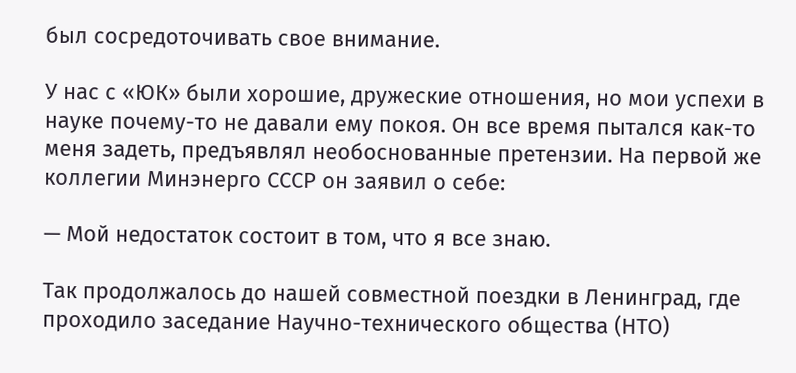был сосредоточивать свое внимание.

У нас с «ЮК» были хорошие, дружеские отношения, но мои успехи в науке почему-то не давали ему покоя. Он все время пытался как-то меня задеть, предъявлял необоснованные претензии. На первой же коллегии Минэнерго СССР он заявил о себе:

— Мой недостаток состоит в том, что я все знаю.

Так продолжалось до нашей совместной поездки в Ленинград, где проходило заседание Научно-технического общества (НТО)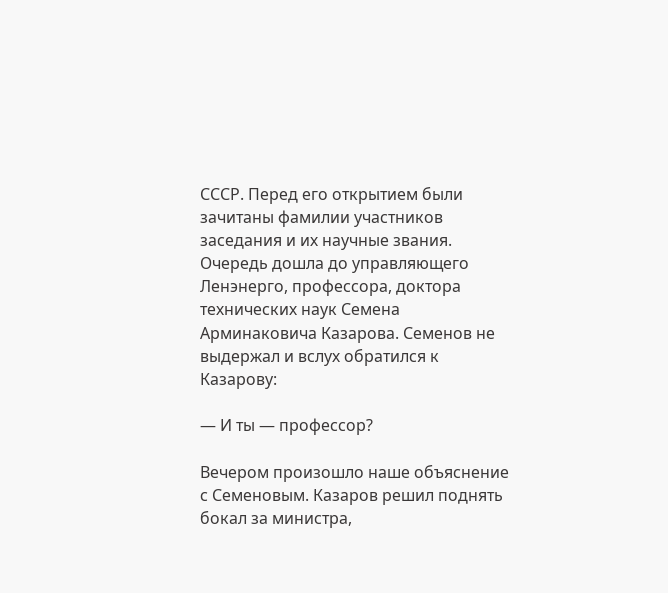СССР. Перед его открытием были зачитаны фамилии участников заседания и их научные звания. Очередь дошла до управляющего Ленэнерго, профессора, доктора технических наук Семена Арминаковича Казарова. Семенов не выдержал и вслух обратился к Казарову:

— И ты — профессор?

Вечером произошло наше объяснение с Семеновым. Казаров решил поднять бокал за министра,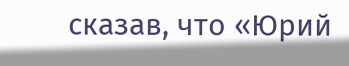сказав, что «Юрий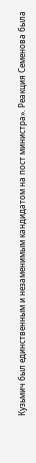Кузьмич был единственным и незаменимым кандидатом на пост министра». Реакция Семенова была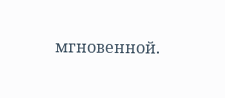мгновенной.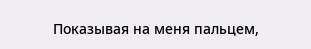Показывая на меня пальцем,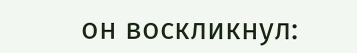он воскликнул: